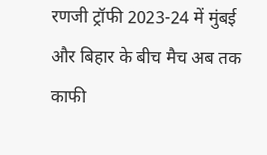रणजी ट्रॉफी 2023-24 में मुंबई और बिहार के बीच मैच अब तक काफी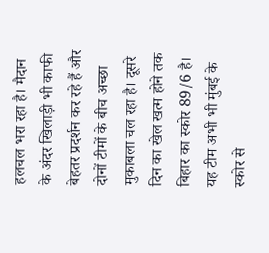हलचल भरा रहा है। मैदान के अंदर खिलाड़ी भी काफी बेहतर प्रदर्शन कर रहे हैं और दोनों टीमों के बीच अच्छा मुकाबला चल रहा है। दूसरे दिन का खेल खत्म होने तक बिहार का स्कोर 89/6 है। यह टीम अभी भी मुंबई के स्कोर से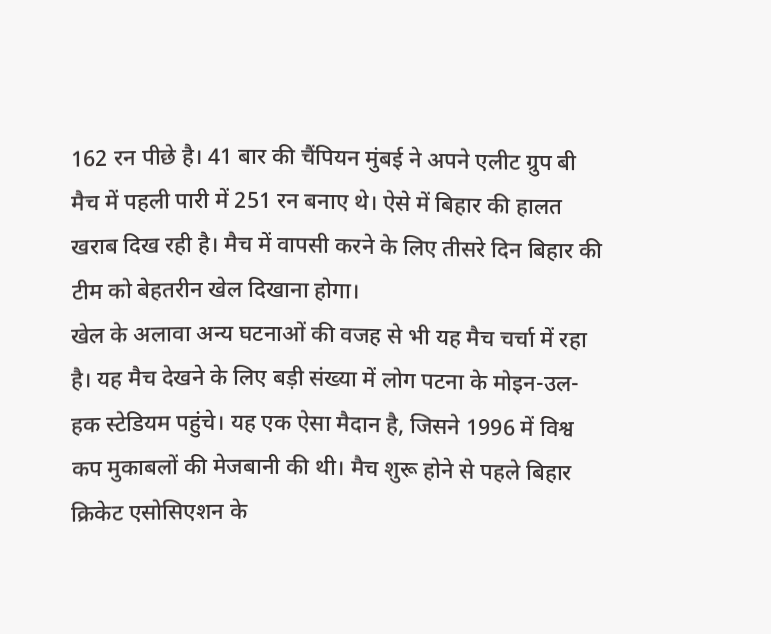162 रन पीछे है। 41 बार की चैंपियन मुंबई ने अपने एलीट ग्रुप बी मैच में पहली पारी में 251 रन बनाए थे। ऐसे में बिहार की हालत खराब दिख रही है। मैच में वापसी करने के लिए तीसरे दिन बिहार की टीम को बेहतरीन खेल दिखाना होगा।
खेल के अलावा अन्य घटनाओं की वजह से भी यह मैच चर्चा में रहा है। यह मैच देखने के लिए बड़ी संख्या में लोग पटना के मोइन-उल-हक स्टेडियम पहुंचे। यह एक ऐसा मैदान है, जिसने 1996 में विश्व कप मुकाबलों की मेजबानी की थी। मैच शुरू होने से पहले बिहार क्रिकेट एसोसिएशन के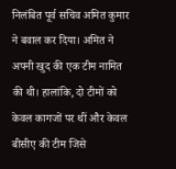निलंबित पूर्व सचिव अमित कुमार ने बवाल कर दिया। अमित ने अपनी खुद की एक टीम नामित की थी। हालांकि, दो टीमों को केवल कागजों पर थीं और केवल बीसीए की टीम जिसे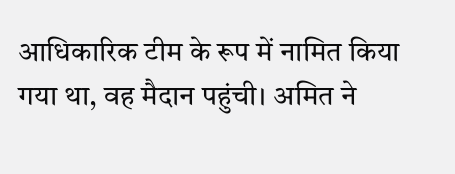आधिकारिक टीम के रूप में नामित किया गया था, वह मैदान पहुंची। अमित ने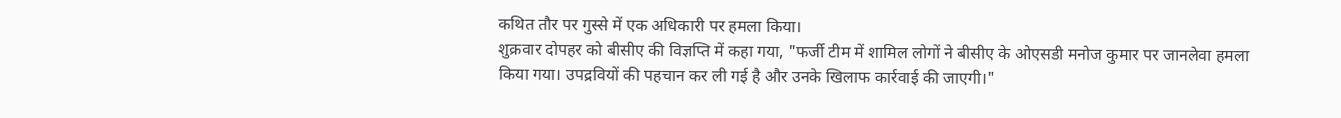कथित तौर पर गुस्से में एक अधिकारी पर हमला किया।
शुक्रवार दोपहर को बीसीए की विज्ञप्ति में कहा गया, "फर्जी टीम में शामिल लोगों ने बीसीए के ओएसडी मनोज कुमार पर जानलेवा हमला किया गया। उपद्रवियों की पहचान कर ली गई है और उनके खिलाफ कार्रवाई की जाएगी।"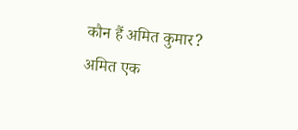कौन हैं अमित कुमार?
अमित एक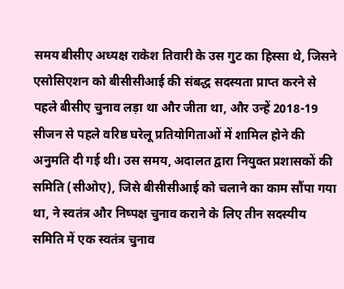समय बीसीए अध्यक्ष राकेश तिवारी के उस गुट का हिस्सा थे, जिसने एसोसिएशन को बीसीसीआई की संबद्ध सदस्यता प्राप्त करने से पहले बीसीए चुनाव लड़ा था और जीता था, और उन्हें 2018-19 सीजन से पहले वरिष्ठ घरेलू प्रतियोगिताओं में शामिल होने की अनुमति दी गई थी। उस समय, अदालत द्वारा नियुक्त प्रशासकों की समिति (सीओए), जिसे बीसीसीआई को चलाने का काम सौंपा गया था, ने स्वतंत्र और निष्पक्ष चुनाव कराने के लिए तीन सदस्यीय समिति में एक स्वतंत्र चुनाव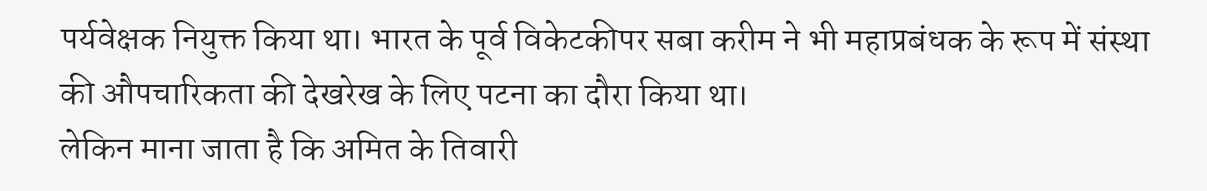पर्यवेक्षक नियुक्त किया था। भारत के पूर्व विकेटकीपर सबा करीम ने भी महाप्रबंधक के रूप में संस्था की औपचारिकता की देखरेख के लिए पटना का दौरा किया था।
लेकिन माना जाता है कि अमित के तिवारी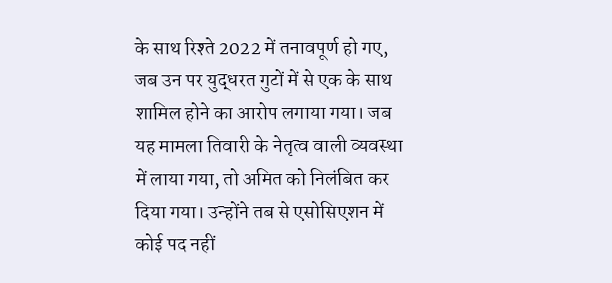के साथ रिश्ते 2022 में तनावपूर्ण हो गए, जब उन पर युद्धरत गुटों में से एक के साथ शामिल होने का आरोप लगाया गया। जब यह मामला तिवारी के नेतृत्व वाली व्यवस्था में लाया गया, तो अमित को निलंबित कर दिया गया। उन्होंने तब से एसोसिएशन में कोई पद नहीं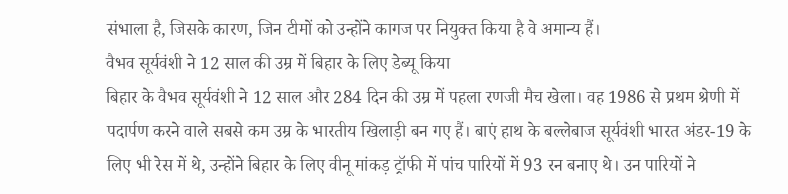संभाला है, जिसके कारण, जिन टीमों को उन्होंने कागज पर नियुक्त किया है वे अमान्य हैं।
वैभव सूर्यवंशी ने 12 साल की उम्र में बिहार के लिए डेब्यू किया
बिहार के वैभव सूर्यवंशी ने 12 साल और 284 दिन की उम्र में पहला रणजी मैच खेला। वह 1986 से प्रथम श्रेणी में पदार्पण करने वाले सबसे कम उम्र के भारतीय खिलाड़ी बन गए हैं। बाएं हाथ के बल्लेबाज सूर्यवंशी भारत अंडर-19 के लिए भी रेस में थे, उन्होंने बिहार के लिए वीनू मांकड़ ट्रॉफी में पांच पारियों में 93 रन बनाए थे। उन पारियों ने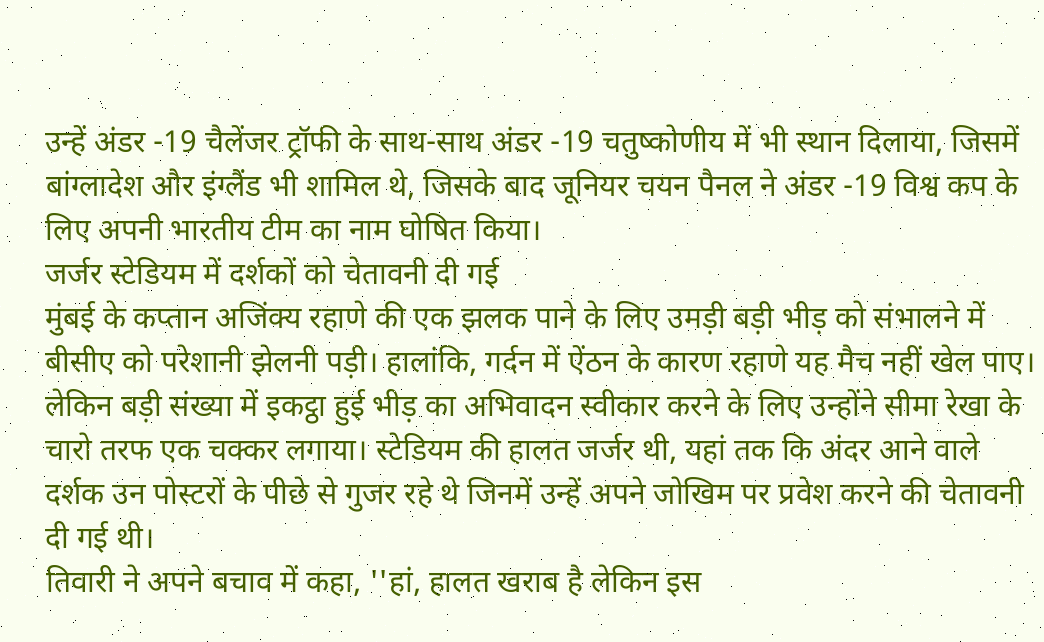उन्हें अंडर -19 चैलेंजर ट्रॉफी के साथ-साथ अंडर -19 चतुष्कोणीय में भी स्थान दिलाया, जिसमें बांग्लादेश और इंग्लैंड भी शामिल थे, जिसके बाद जूनियर चयन पैनल ने अंडर -19 विश्व कप के लिए अपनी भारतीय टीम का नाम घोषित किया।
जर्जर स्टेडियम में दर्शकों को चेतावनी दी गई
मुंबई के कप्तान अजिंक्य रहाणे की एक झलक पाने के लिए उमड़ी बड़ी भीड़ को संभालने में बीसीए को परेशानी झेलनी पड़ी। हालांकि, गर्दन में ऐंठन के कारण रहाणे यह मैच नहीं खेल पाए। लेकिन बड़ी संख्या में इकट्ठा हुई भीड़ का अभिवादन स्वीकार करने के लिए उन्होंने सीमा रेखा के चारो तरफ एक चक्कर लगाया। स्टेडियम की हालत जर्जर थी, यहां तक कि अंदर आने वाले दर्शक उन पोस्टरों के पीछे से गुजर रहे थे जिनमें उन्हें अपने जोखिम पर प्रवेश करने की चेतावनी दी गई थी।
तिवारी ने अपने बचाव में कहा, ''हां, हालत खराब है लेकिन इस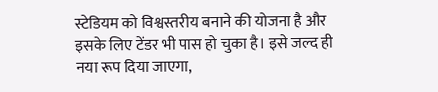स्टेडियम को विश्वस्तरीय बनाने की योजना है और इसके लिए टेंडर भी पास हो चुका है। इसे जल्द ही नया रूप दिया जाएगा,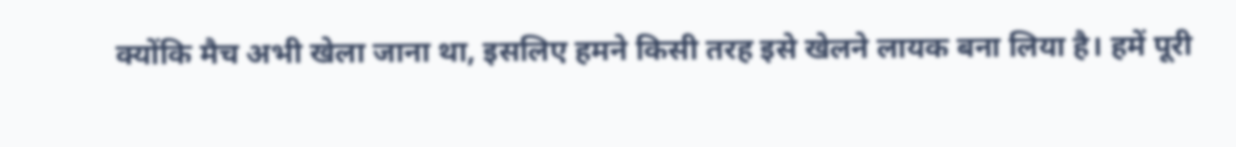क्योंकि मैच अभी खेला जाना था, इसलिए हमने किसी तरह इसे खेलने लायक बना लिया है। हमें पूरी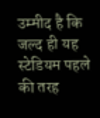उम्मीद है कि जल्द ही यह स्टेडियम पहले की तरह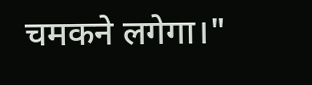चमकने लगेगा।"